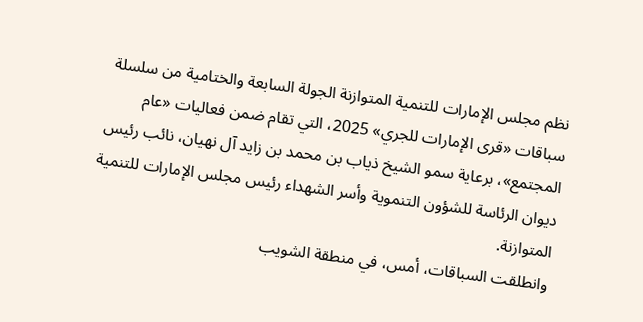نظم مجلس الإمارات للتنمية المتوازنة الجولة السابعة والختامية من سلسلة سباقات «قرى الإمارات للجري» 2025، التي تقام ضمن فعاليات «عام المجتمع»، برعاية سمو الشيخ ذياب بن محمد بن زايد آل نهيان، نائب رئيس ديوان الرئاسة للشؤون التنموية وأسر الشهداء رئيس مجلس الإمارات للتنمية المتوازنة.
وانطلقت السباقات، أمس، في منطقة الشويب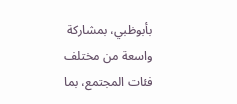بأبوظبي، بمشاركة واسعة من مختلف فئات المجتمع، بما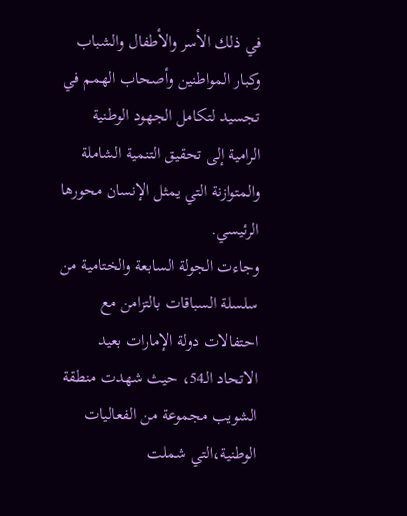في ذلك الأسر والأطفال والشباب وكبار المواطنين وأصحاب الهمم في تجسيد لتكامل الجهود الوطنية الرامية إلى تحقيق التنمية الشاملة والمتوازنة التي يمثل الإنسان محورها الرئيسي.
وجاءت الجولة السابعة والختامية من سلسلة السباقات بالتزامن مع احتفالات دولة الإمارات بعيد الاتحاد الـ54، حيث شهدت منطقة الشويب مجموعة من الفعاليات الوطنية،التي شملت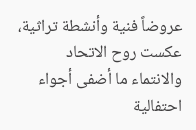عروضاً فنية وأنشطة تراثية، عكست روح الاتحاد والانتماء ما أضفى أجواء احتفالية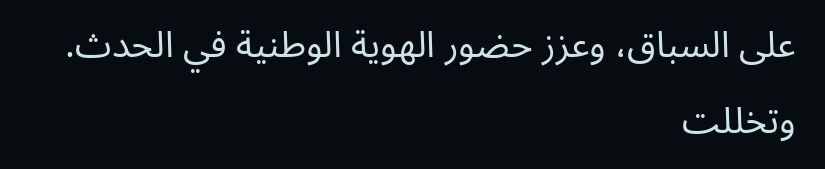على السباق، وعزز حضور الهوية الوطنية في الحدث.
وتخللت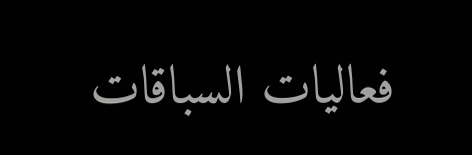فعاليات السباقات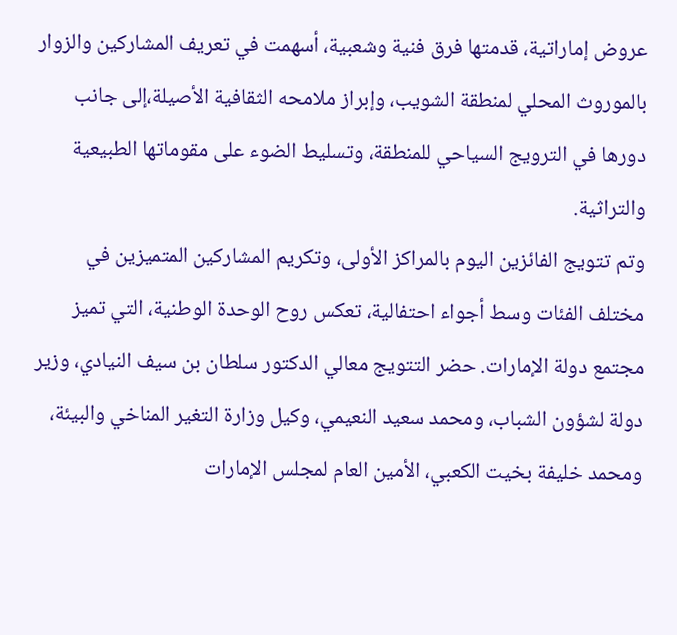عروض إماراتية، قدمتها فرق فنية وشعبية، أسهمت في تعريف المشاركين والزوار بالموروث المحلي لمنطقة الشويب، وإبراز ملامحه الثقافية الأصيلة،إلى جانب دورها في الترويج السياحي للمنطقة، وتسليط الضوء على مقوماتها الطبيعية والتراثية.
وتم تتويج الفائزين اليوم بالمراكز الأولى، وتكريم المشاركين المتميزين في مختلف الفئات وسط أجواء احتفالية، تعكس روح الوحدة الوطنية، التي تميز مجتمع دولة الإمارات. حضر التتويج معالي الدكتور سلطان بن سيف النيادي، وزير دولة لشؤون الشباب، ومحمد سعيد النعيمي، وكيل وزارة التغير المناخي والبيئة، ومحمد خليفة بخيت الكعبي، الأمين العام لمجلس الإمارات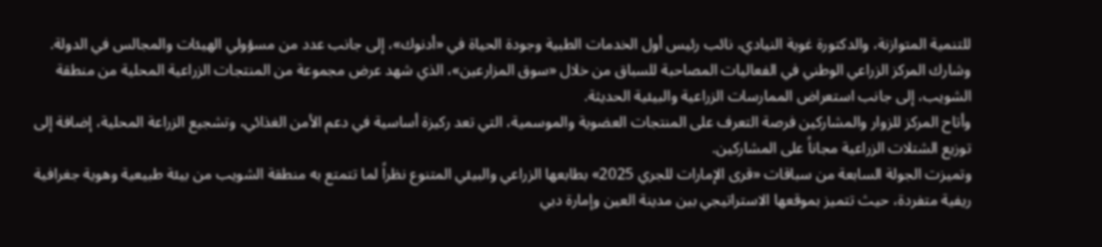للتنمية المتوازنة، والدكتورة غوية النيادي، نائب رئيس أول الخدمات الطبية وجودة الحياة في «أدنوك»، إلى جانب عدد من مسؤولي الهيئات والمجالس في الدولة.
وشارك المركز الزراعي الوطني في الفعاليات المصاحبة للسباق من خلال «سوق المزارعين»، الذي شهد عرض مجموعة من المنتجات الزراعية المحلية من منطقة الشويب، إلى جانب استعراض الممارسات الزراعية والبيئية الحديثة.
وأتاح المركز للزوار والمشاركين فرصة التعرف على المنتجات العضوية والموسمية، التي تعد ركيزة أساسية في دعم الأمن الغذائي، وتشجيع الزراعة المحلية، إضافة إلى توزيع الشتلات الزراعية مجاناً على المشاركين.
وتميزت الجولة السابعة من سباقات «قرى الإمارات للجري 2025» بطابعها الزراعي والبيئي المتنوع نظراً لما تتمتع به منطقة الشويب من بيئة طبيعية وهوية جغرافية ريفية متفردة، حيث تتميز بموقعها الاستراتيجي بين مدينة العين وإمارة دبي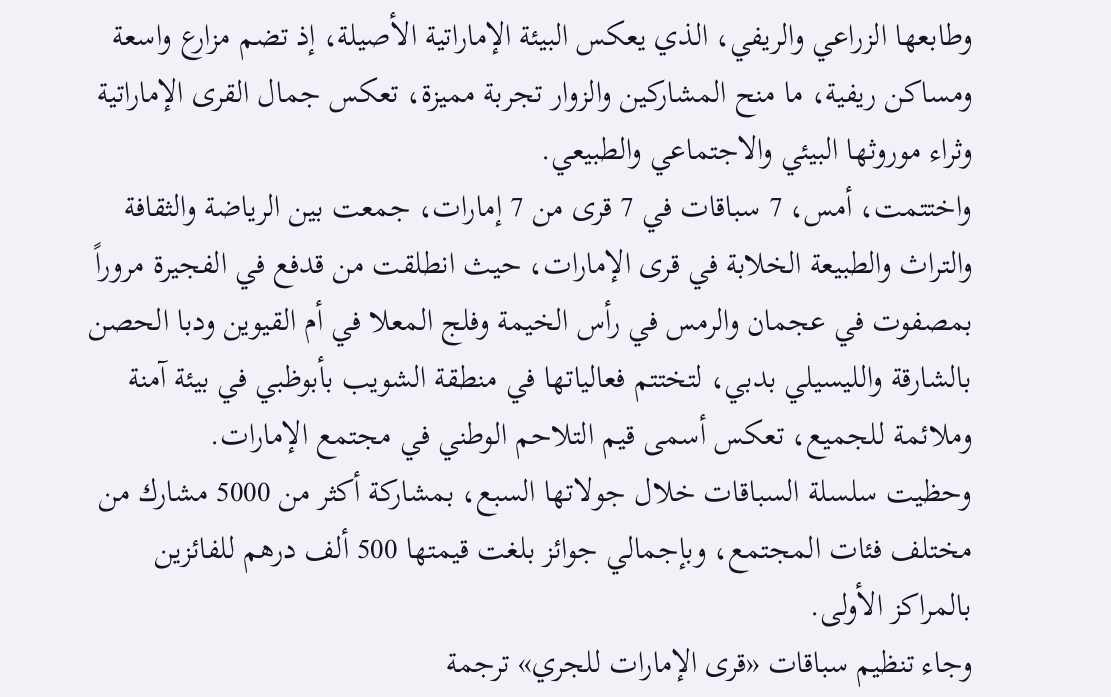وطابعها الزراعي والريفي، الذي يعكس البيئة الإماراتية الأصيلة، إذ تضم مزارع واسعة ومساكن ريفية، ما منح المشاركين والزوار تجربة مميزة، تعكس جمال القرى الإماراتية وثراء موروثها البيئي والاجتماعي والطبيعي.
واختتمت، أمس، 7 سباقات في 7 قرى من 7 إمارات، جمعت بين الرياضة والثقافة والتراث والطبيعة الخلابة في قرى الإمارات، حيث انطلقت من قدفع في الفجيرة مروراً بمصفوت في عجمان والرمس في رأس الخيمة وفلج المعلا في أم القيوين ودبا الحصن بالشارقة والليسيلي بدبي، لتختتم فعالياتها في منطقة الشويب بأبوظبي في بيئة آمنة وملائمة للجميع، تعكس أسمى قيم التلاحم الوطني في مجتمع الإمارات.
وحظيت سلسلة السباقات خلال جولاتها السبع، بمشاركة أكثر من 5000 مشارك من مختلف فئات المجتمع، وبإجمالي جوائز بلغت قيمتها 500 ألف درهم للفائزين بالمراكز الأولى.
وجاء تنظيم سباقات «قرى الإمارات للجري» ترجمة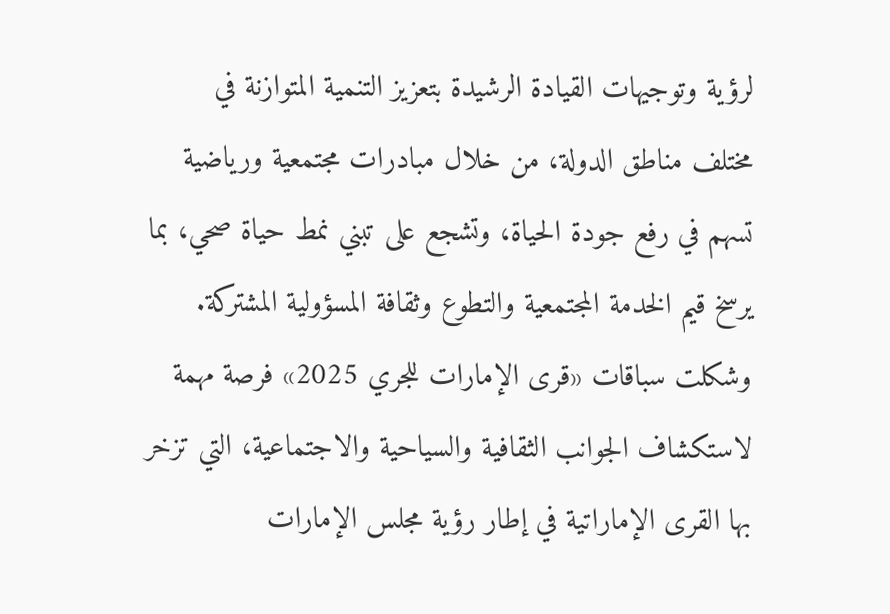لرؤية وتوجيهات القيادة الرشيدة بتعزيز التنمية المتوازنة في مختلف مناطق الدولة، من خلال مبادرات مجتمعية ورياضية تسهم في رفع جودة الحياة، وتشجع على تبني نمط حياة صحي، بما يرسخ قيم الخدمة المجتمعية والتطوع وثقافة المسؤولية المشتركة. وشكلت سباقات «قرى الإمارات للجري 2025» فرصة مهمة لاستكشاف الجوانب الثقافية والسياحية والاجتماعية، التي تزخر بها القرى الإماراتية في إطار رؤية مجلس الإمارات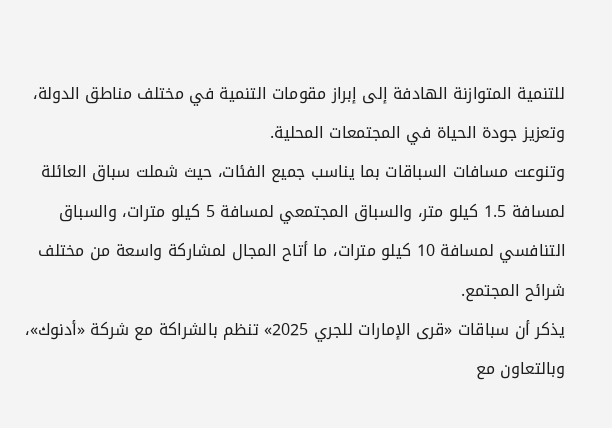للتنمية المتوازنة الهادفة إلى إبراز مقومات التنمية في مختلف مناطق الدولة، وتعزيز جودة الحياة في المجتمعات المحلية.
وتنوعت مسافات السباقات بما يناسب جميع الفئات، حيث شملت سباق العائلة لمسافة 1.5 كيلو متر، والسباق المجتمعي لمسافة 5 كيلو مترات، والسباق التنافسي لمسافة 10 كيلو مترات، ما أتاح المجال لمشاركة واسعة من مختلف شرائح المجتمع.
يذكر أن سباقات «قرى الإمارات للجري 2025» تنظم بالشراكة مع شركة «أدنوك»، وبالتعاون مع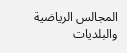المجالس الرياضية والبلديات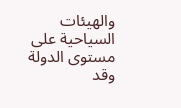والهيئات السياحية على مستوى الدولة وقد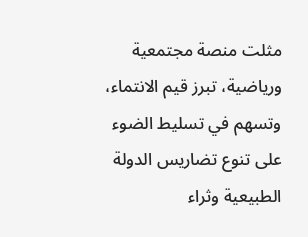مثلت منصة مجتمعية ورياضية، تبرز قيم الانتماء، وتسهم في تسليط الضوء على تنوع تضاريس الدولة الطبيعية وثراء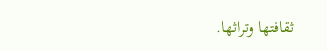ثقافتها وتراثها.